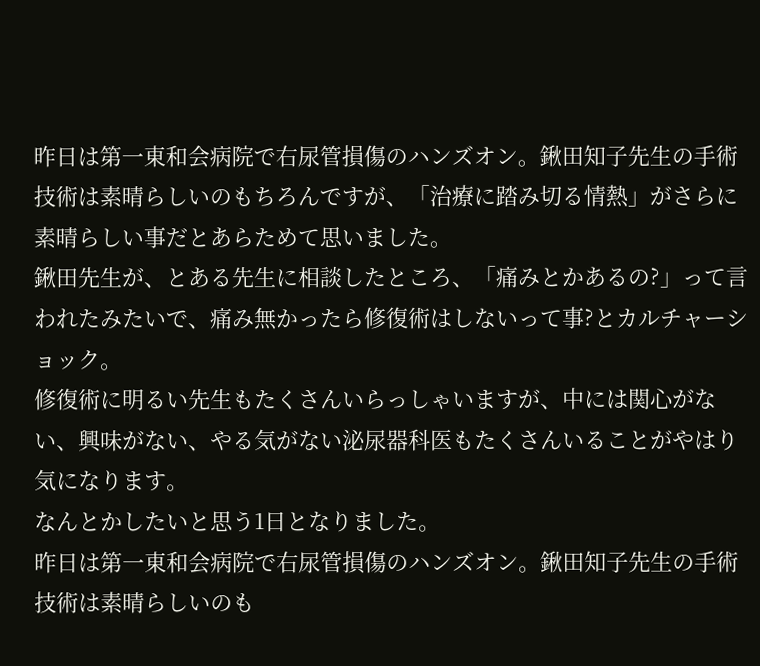昨日は第一東和会病院で右尿管損傷のハンズオン。鍬田知子先生の手術技術は素晴らしいのもちろんですが、「治療に踏み切る情熱」がさらに素晴らしい事だとあらためて思いました。
鍬田先生が、とある先生に相談したところ、「痛みとかあるの?」って言われたみたいで、痛み無かったら修復術はしないって事?とカルチャーショック。
修復術に明るい先生もたくさんいらっしゃいますが、中には関心がない、興味がない、やる気がない泌尿器科医もたくさんいることがやはり気になります。
なんとかしたいと思う1日となりました。
昨日は第一東和会病院で右尿管損傷のハンズオン。鍬田知子先生の手術技術は素晴らしいのも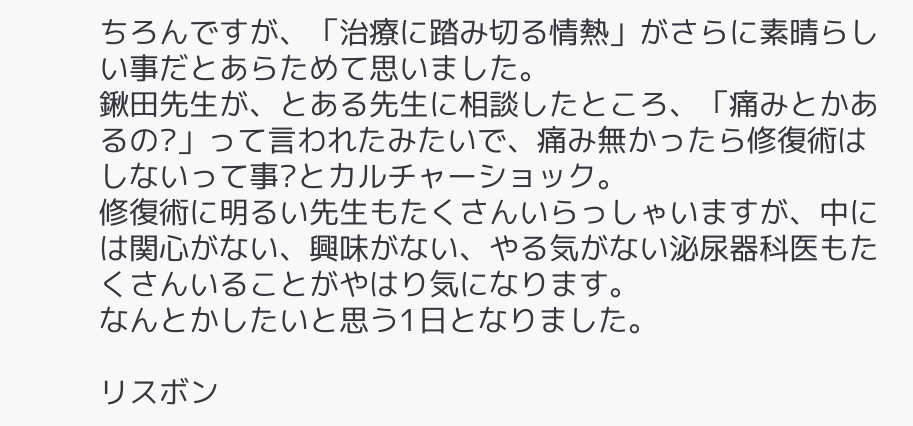ちろんですが、「治療に踏み切る情熱」がさらに素晴らしい事だとあらためて思いました。
鍬田先生が、とある先生に相談したところ、「痛みとかあるの?」って言われたみたいで、痛み無かったら修復術はしないって事?とカルチャーショック。
修復術に明るい先生もたくさんいらっしゃいますが、中には関心がない、興味がない、やる気がない泌尿器科医もたくさんいることがやはり気になります。
なんとかしたいと思う1日となりました。

リスボン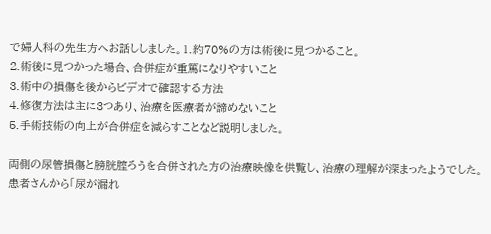で婦人科の先生方へお話ししました。1.約70%の方は術後に見つかること。
2.術後に見つかった場合、合併症が重篤になりやすいこと
3.術中の損傷を後からビデオで確認する方法
4.修復方法は主に3つあり、治療を医療者が諦めないこと
5.手術技術の向上が合併症を減らすことなど説明しました。

両側の尿管損傷と膀胱腟ろうを合併された方の治療映像を供覧し、治療の理解が深まったようでした。
患者さんから「尿が漏れ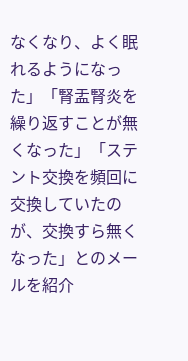なくなり、よく眠れるようになった」「腎盂腎炎を繰り返すことが無くなった」「ステント交換を頻回に交換していたのが、交換すら無くなった」とのメールを紹介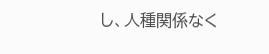し、人種関係なく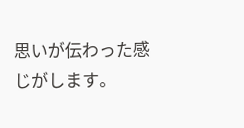思いが伝わった感じがします。